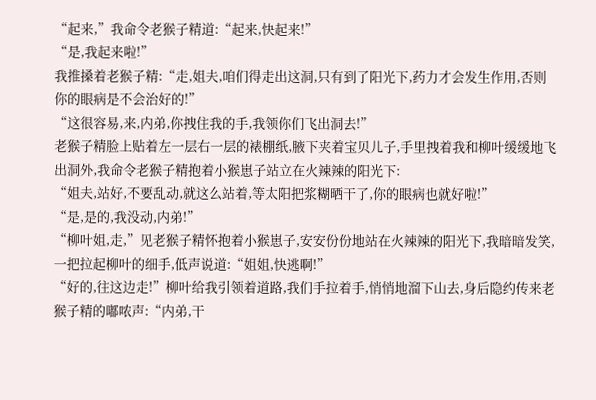“起来,”我命令老猴子精道:“起来,快起来!”
“是,我起来啦!”
我推搡着老猴子精:“走,姐夫,咱们得走出这洞,只有到了阳光下,药力才会发生作用,否则你的眼病是不会治好的!”
“这很容易,来,内弟,你拽住我的手,我领你们飞出洞去!”
老猴子精脸上贴着左一层右一层的裱棚纸,腋下夹着宝贝儿子,手里拽着我和柳叶缓缓地飞出洞外,我命令老猴子精抱着小猴崽子站立在火辣辣的阳光下:
“姐夫,站好,不要乱动,就这么站着,等太阳把浆糊晒干了,你的眼病也就好啦!”
“是,是的,我没动,内弟!”
“柳叶姐,走,”见老猴子精怀抱着小猴崽子,安安份份地站在火辣辣的阳光下,我暗暗发笑,一把拉起柳叶的细手,低声说道:“姐姐,快逃啊!”
“好的,往这边走!”柳叶给我引领着道路,我们手拉着手,悄悄地溜下山去,身后隐约传来老猴子精的嘟哝声:“内弟,干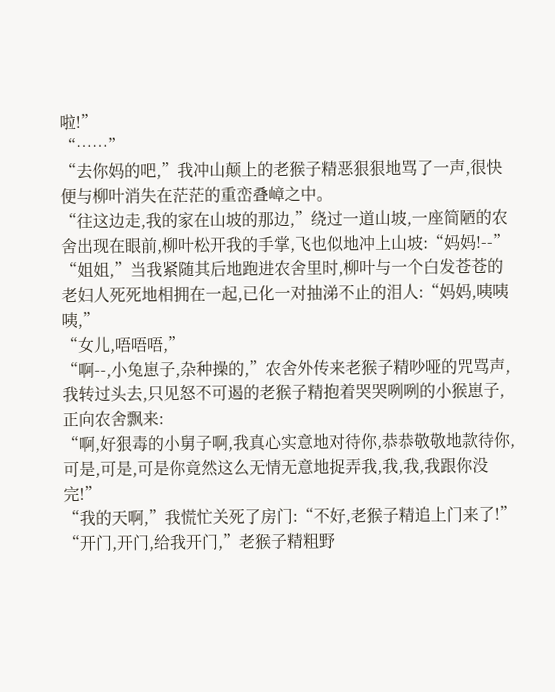啦!”
“……”
“去你妈的吧,”我冲山颠上的老猴子精恶狠狠地骂了一声,很快便与柳叶消失在茫茫的重峦叠嶂之中。
“往这边走,我的家在山坡的那边,”绕过一道山坡,一座简陋的农舍出现在眼前,柳叶松开我的手掌,飞也似地冲上山坡:“妈妈!--”
“姐姐,”当我紧随其后地跑进农舍里时,柳叶与一个白发苍苍的老妇人死死地相拥在一起,已化一对抽涕不止的泪人:“妈妈,咦咦咦,”
“女儿,唔唔唔,”
“啊--,小兔崽子,杂种操的,”农舍外传来老猴子精吵哑的咒骂声,我转过头去,只见怒不可遏的老猴子精抱着哭哭咧咧的小猴崽子,正向农舍飘来:
“啊,好狠毒的小舅子啊,我真心实意地对待你,恭恭敬敬地款待你,可是,可是,可是你竟然这么无情无意地捉弄我,我,我,我跟你没完!”
“我的天啊,”我慌忙关死了房门:“不好,老猴子精追上门来了!”
“开门,开门,给我开门,”老猴子精粗野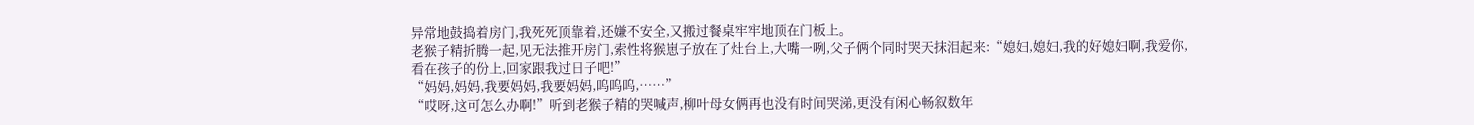异常地鼓捣着房门,我死死顶靠着,还嫌不安全,又搬过餐桌牢牢地顶在门板上。
老猴子精折腾一起,见无法推开房门,索性将猴崽子放在了灶台上,大嘴一咧,父子俩个同时哭天抹泪起来:“媳妇,媳妇,我的好媳妇啊,我爱你,看在孩子的份上,回家跟我过日子吧!”
“妈妈,妈妈,我要妈妈,我要妈妈,呜呜呜,……”
“哎呀,这可怎么办啊!”听到老猴子精的哭喊声,柳叶母女俩再也没有时间哭涕,更没有闲心畅叙数年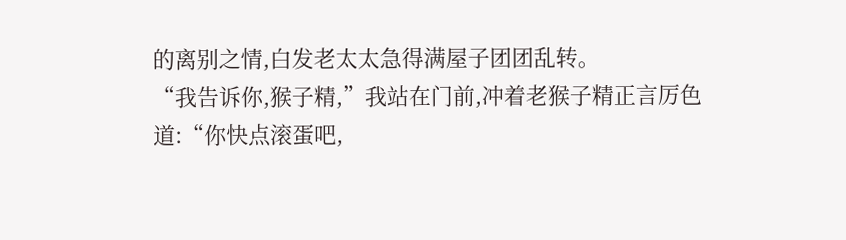的离别之情,白发老太太急得满屋子团团乱转。
“我告诉你,猴子精,”我站在门前,冲着老猴子精正言厉色道:“你快点滚蛋吧,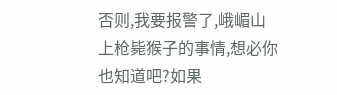否则,我要报警了,峨嵋山上枪毙猴子的事情,想必你也知道吧?如果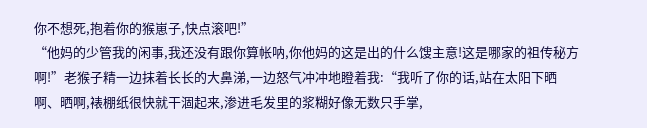你不想死,抱着你的猴崽子,快点滚吧!”
“他妈的少管我的闲事,我还没有跟你算帐呐,你他妈的这是出的什么馊主意!这是哪家的祖传秘方啊!”老猴子精一边抹着长长的大鼻涕,一边怒气冲冲地瞪着我:“我听了你的话,站在太阳下晒啊、晒啊,裱棚纸很快就干涸起来,渗进毛发里的浆糊好像无数只手掌,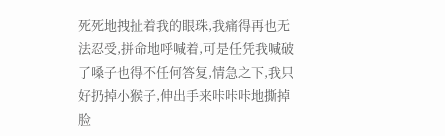死死地拽扯着我的眼珠,我痛得再也无法忍受,拼命地呼喊着,可是任凭我喊破了嗓子也得不任何答复,情急之下,我只好扔掉小猴子,伸出手来咔咔咔地撕掉脸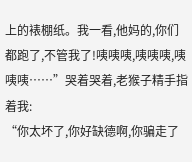上的裱棚纸。我一看,他妈的,你们都跑了,不管我了!咦咦咦,咦咦咦,咦咦咦……”哭着哭着,老猴子精手指着我:
“你太坏了,你好缺德啊,你骗走了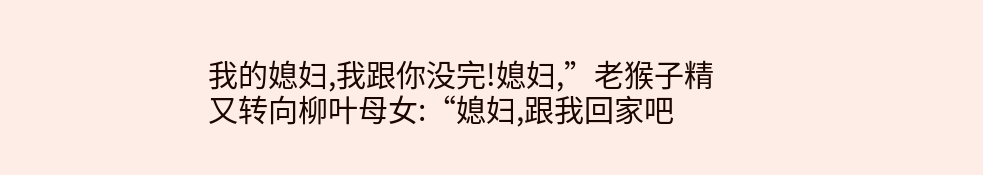我的媳妇,我跟你没完!媳妇,”老猴子精又转向柳叶母女:“媳妇,跟我回家吧